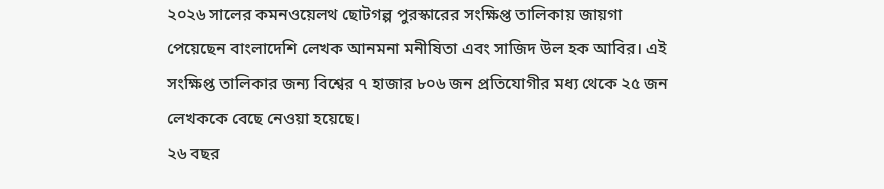২০২৬ সালের কমনওয়েলথ ছোটগল্প পুরস্কারের সংক্ষিপ্ত তালিকায় জায়গা পেয়েছেন বাংলাদেশি লেখক আনমনা মনীষিতা এবং সাজিদ উল হক আবির। এই সংক্ষিপ্ত তালিকার জন্য বিশ্বের ৭ হাজার ৮০৬ জন প্রতিযোগীর মধ্য থেকে ২৫ জন লেখককে বেছে নেওয়া হয়েছে।
২৬ বছর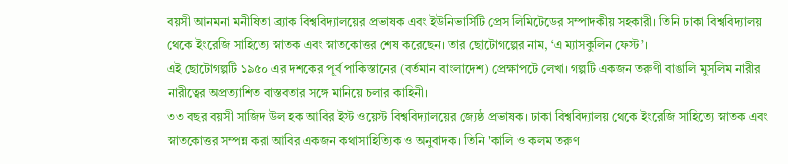বয়সী আনমনা মনীষিতা ব্র্যাক বিশ্ববিদ্যালয়ের প্রভাষক এবং ইউনিভার্সিটি প্রেস লিমিটেডের সম্পাদকীয় সহকারী। তিনি ঢাকা বিশ্ববিদ্যালয় থেকে ইংরেজি সাহিত্যে স্নাতক এবং স্নাতকোত্তর শেষ করেছেন। তার ছোটোগল্পের নাম, ‘এ ম্যাসকুলিন ফেস্ট’।
এই ছোটোগল্পটি ১৯৫০ এর দশকের পূর্ব পাকিস্তানের (বর্তমান বাংলাদেশ) প্রেক্ষাপটে লেখা। গল্পটি একজন তরুণী বাঙালি মুসলিম নারীর নারীত্বের অপ্রত্যাশিত বাস্তবতার সঙ্গে মানিয়ে চলার কাহিনী।
৩৩ বছর বয়সী সাজিদ উল হক আবির ইস্ট ওয়েস্ট বিশ্ববিদ্যালয়ের জ্যেষ্ঠ প্রভাষক। ঢাকা বিশ্ববিদ্যালয় থেকে ইংরেজি সাহিত্যে স্নাতক এবং স্নাতকোত্তর সম্পন্ন করা আবির একজন কথাসাহিত্যিক ও অনুবাদক। তিনি 'কালি ও কলম তরুণ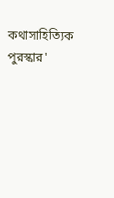কথাসাহিত্যিক পুরস্কার'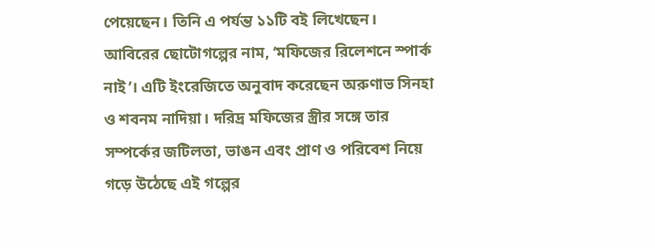পেয়েছেন। তিনি এ পর্যন্ত ১১টি বই লিখেছেন।
আবিরের ছোটোগল্পের নাম, ‘মফিজের রিলেশনে স্পার্ক নাই’। এটি ইংরেজিতে অনুবাদ করেছেন অরুণাভ সিনহা ও শবনম নাদিয়া। দরিদ্র মফিজের স্ত্রীর সঙ্গে তার সম্পর্কের জটিলতা, ভাঙন এবং প্রাণ ও পরিবেশ নিয়ে গড়ে উঠেছে এই গল্পের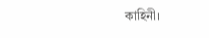কাহিনী।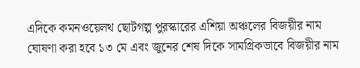এদিকে কমনওয়েলথ ছোটগল্প পুরস্কারের এশিয়া অঞ্চলের বিজয়ীর নাম ঘোষণা করা হবে ১৩ মে এবং জুনের শেষ দিকে সামগ্রিকভাবে বিজয়ীর নাম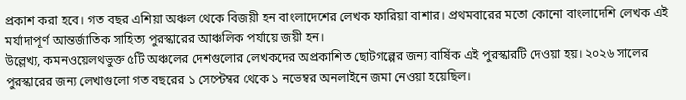প্রকাশ করা হবে। গত বছর এশিয়া অঞ্চল থেকে বিজয়ী হন বাংলাদেশের লেখক ফারিয়া বাশার। প্রথমবারের মতো কোনো বাংলাদেশি লেখক এই মর্যাদাপূর্ণ আন্তর্জাতিক সাহিত্য পুরস্কারের আঞ্চলিক পর্যায়ে জয়ী হন।
উল্লেখ্য, কমনওয়েলথভুক্ত ৫টি অঞ্চলের দেশগুলোর লেখকদের অপ্রকাশিত ছোটগল্পের জন্য বার্ষিক এই পুরস্কারটি দেওয়া হয়। ২০২৬ সালের পুরস্কারের জন্য লেখাগুলো গত বছরের ১ সেপ্টেম্বর থেকে ১ নভেম্বর অনলাইনে জমা নেওয়া হয়েছিল।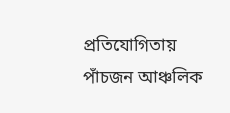প্রতিযোগিতায় পাঁচজন আঞ্চলিক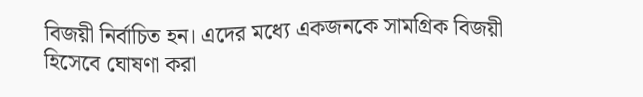বিজয়ী নির্বাচিত হন। এদের মধ্যে একজনকে সামগ্রিক বিজয়ী হিসেবে ঘোষণা করা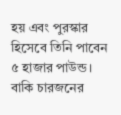হয় এবং পুরস্কার হিসেবে তিনি পাবেন ৫ হাজার পাউন্ড। বাকি চারজনের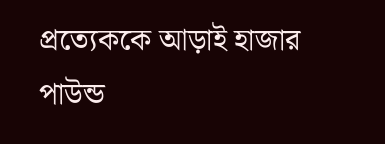প্রত্যেককে আড়াই হাজার পাউন্ড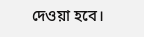দেওয়া হবে।